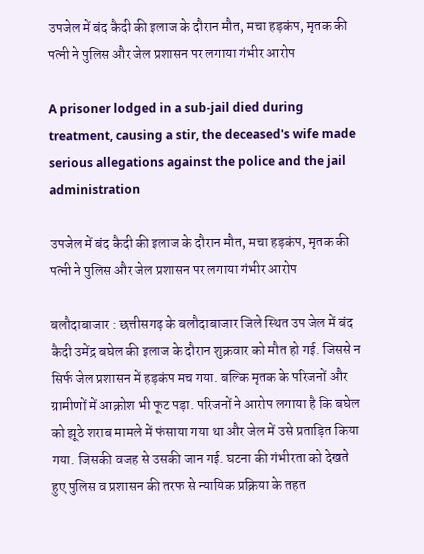उपजेल में बंद कैदी की इलाज के दौरान मौत, मचा हड़कंप, मृतक की पत्नी ने पुलिस और जेल प्रशासन पर लगाया गंभीर आरोप

A prisoner lodged in a sub-jail died during treatment, causing a stir, the deceased's wife made serious allegations against the police and the jail administration

उपजेल में बंद कैदी की इलाज के दौरान मौत, मचा हड़कंप, मृतक की पत्नी ने पुलिस और जेल प्रशासन पर लगाया गंभीर आरोप

बलौदाबाजार : छत्तीसगढ़ के बलौदाबाजार जिले स्थित उप जेल में बंद कैदी उमेंद्र बघेल की इलाज के दौरान शुक्रवार को मौत हो गई. जिससे न सिर्फ जेल प्रशासन में हड़कंप मच गया. बल्कि मृतक के परिजनों और ग्रामीणों में आक्रोश भी फूट पड़ा. परिजनों ने आरोप लगाया है कि बघेल को झूठे शराब मामले में फंसाया गया था और जेल में उसे प्रताड़ित किया गया. जिसकी वजह से उसकी जान गई. घटना की गंभीरता को देखते हुए पुलिस व प्रशासन की तरफ से न्यायिक प्रक्रिया के तहत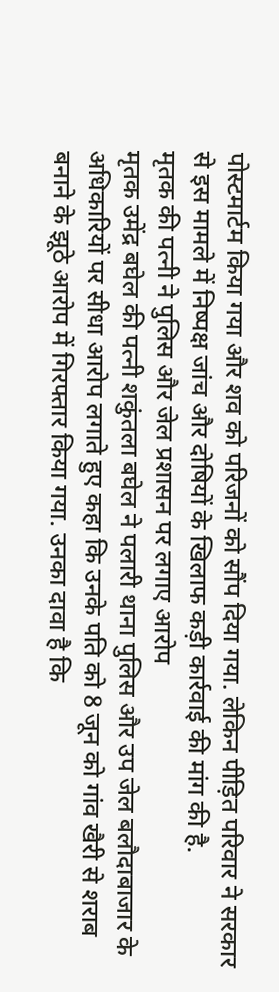पोस्टमार्टम किया गया और शव को परिजनों को सौंप दिया गया. लेकिन पीड़ित परिवार ने सरकार से इस मामले में निष्पक्ष जांच और दोषियों के खिलाफ कड़ी कार्रवाई की मांग की है.
मृतक की पत्नी ने पुलिस और जेल प्रशासन पर लगाए आरोप
मृतक उमेंद्र बघेल की पत्नी शकुंतला बघेल ने पलारी थाना पुलिस और उप जेल बलौदाबाजार के अधिकारियों पर सीधा आरोप लगाते हुए कहा कि उनके पति को 8 जून को गांव खैरी से शराब बनाने के झूठे आरोप में गिरफ्तार किया गया. उनका दावा है कि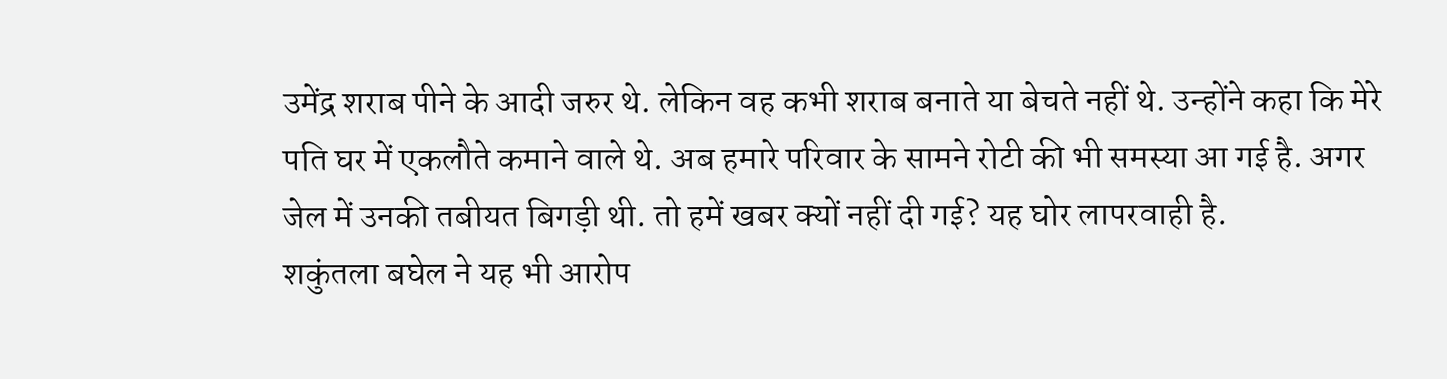उमेंद्र शराब पीने के आदी जरुर थे. लेकिन वह कभी शराब बनाते या बेचते नहीं थे. उन्होंने कहा कि मेरे पति घर में एकलौते कमाने वाले थे. अब हमारे परिवार के सामने रोटी की भी समस्या आ गई है. अगर जेल में उनकी तबीयत बिगड़ी थी. तो हमें खबर क्यों नहीं दी गई? यह घोर लापरवाही है.
शकुंतला बघेल ने यह भी आरोप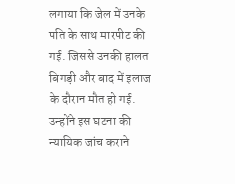लगाया कि जेल में उनके पति के साथ मारपीट की गई. जिससे उनकी हालत बिगड़ी और बाद में इलाज के दौरान मौत हो गई. उन्होंने इस घटना की न्यायिक जांच कराने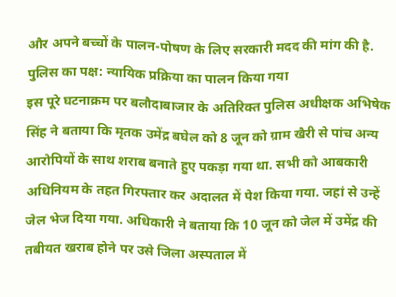और अपने बच्चों के पालन-पोषण के लिए सरकारी मदद की मांग की है.
पुलिस का पक्ष: न्यायिक प्रक्रिया का पालन किया गया
इस पूरे घटनाक्रम पर बलौदाबाजार के अतिरिक्त पुलिस अधीक्षक अभिषेक सिंह ने बताया कि मृतक उमेंद्र बघेल को 8 जून को ग्राम खैरी से पांच अन्य आरोपियों के साथ शराब बनाते हुए पकड़ा गया था. सभी को आबकारी अधिनियम के तहत गिरफ्तार कर अदालत में पेश किया गया. जहां से उन्हें जेल भेज दिया गया. अधिकारी ने बताया कि 10 जून को जेल में उमेंद्र की तबीयत खराब होने पर उसे जिला अस्पताल में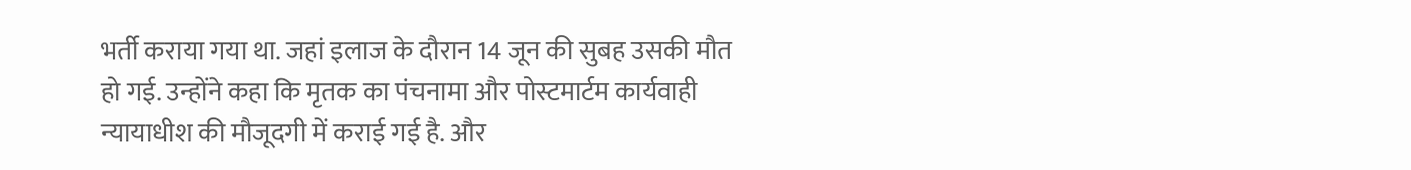भर्ती कराया गया था. जहां इलाज के दौरान 14 जून की सुबह उसकी मौत हो गई. उन्होंने कहा कि मृतक का पंचनामा और पोस्टमार्टम कार्यवाही न्यायाधीश की मौजूदगी में कराई गई है. और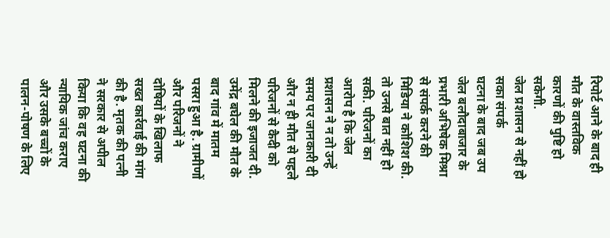रिपोर्ट आने के बाद ही मौत के वास्तविक कारणों की पुष्टि हो सकेगी.
जेल प्रशासन से नहीं हो सका संपर्क
घटना के बाद जब उप जेल बलौदाबाजार के प्रभारी अभिषेक मिश्रा से संपर्क करने की मिडिया ने कोशिश की. तो उनसे बात नहीं हो सकी. परिजनों का आरोप है कि जेल प्रशासन ने न तो उन्हें समय पर जानकारी दी और न ही मौत से पहले परिजनों से कैदी को मिलने की इजाजत दी. उमेंद्र बघेल की मौत के बाद गांव में मातम पसरा हुआ है. ग्रामीणों और परिजनों ने दोषियों के खिलाफ सख्त कार्रवाई की मांग की है. मृतक की पत्नी ने सरकार से अपील किया कि वह घटना की न्यायिक जांच कराए और उसके बच्चों के पालन-पोषण के लिए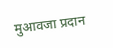मुआवजा प्रदान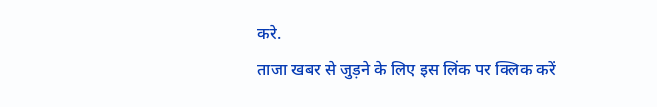करे.
ताजा खबर से जुड़ने के लिए इस लिंक पर क्लिक करें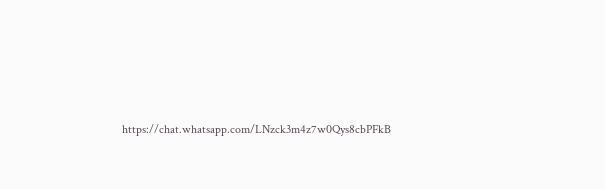https://chat.whatsapp.com/LNzck3m4z7w0Qys8cbPFkB